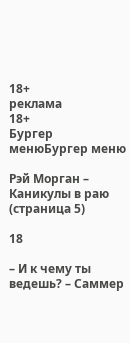18+
реклама
18+
Бургер менюБургер меню

Рэй Морган – Каникулы в раю (страница 5)

18

– И к чему ты ведешь? – Саммер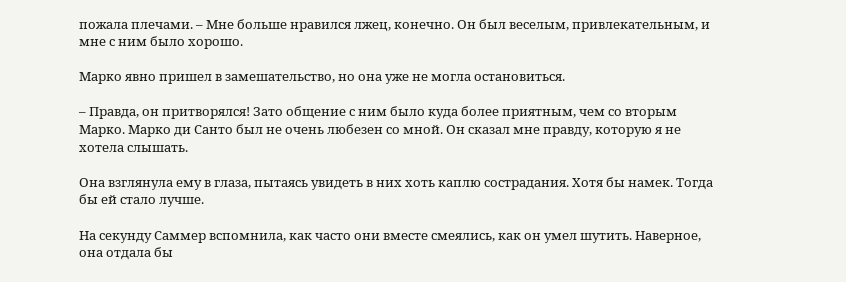пожала плечами. – Мне больше нравился лжец, конечно. Он был веселым, привлекательным, и мне с ним было хорошо.

Марко явно пришел в замешательство, но она уже не могла остановиться.

– Правда, он притворялся! Зато общение с ним было куда более приятным, чем со вторым Марко. Марко ди Санто был не очень любезен со мной. Он сказал мне правду, которую я не хотела слышать.

Она взглянула ему в глаза, пытаясь увидеть в них хоть каплю сострадания. Хотя бы намек. Тогда бы ей стало лучше.

На секунду Саммер вспомнила, как часто они вместе смеялись, как он умел шутить. Наверное, она отдала бы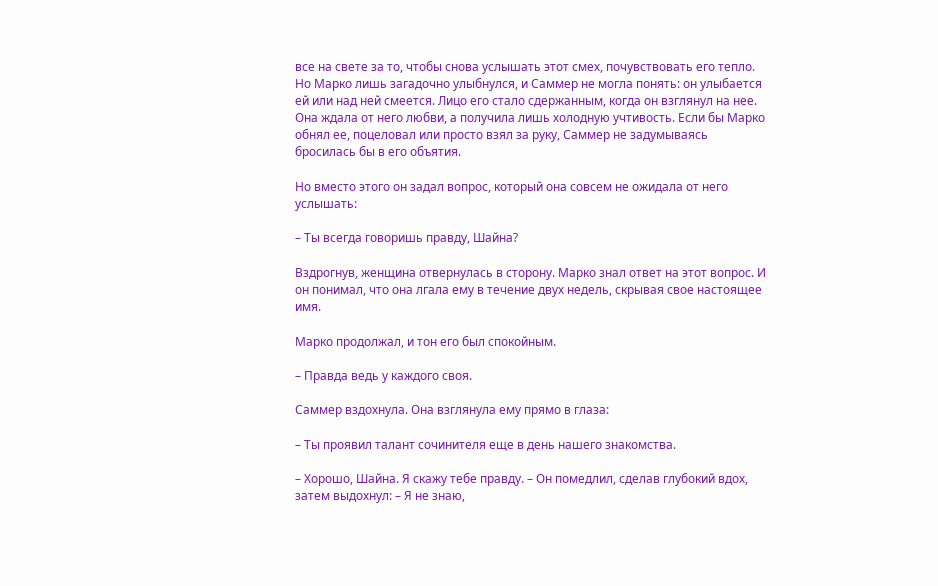все на свете за то, чтобы снова услышать этот смех, почувствовать его тепло. Но Марко лишь загадочно улыбнулся, и Саммер не могла понять: он улыбается ей или над ней смеется. Лицо его стало сдержанным, когда он взглянул на нее. Она ждала от него любви, а получила лишь холодную учтивость. Если бы Марко обнял ее, поцеловал или просто взял за руку, Саммер не задумываясь бросилась бы в его объятия.

Но вместо этого он задал вопрос, который она совсем не ожидала от него услышать:

– Ты всегда говоришь правду, Шайна?

Вздрогнув, женщина отвернулась в сторону. Марко знал ответ на этот вопрос. И он понимал, что она лгала ему в течение двух недель, скрывая свое настоящее имя.

Марко продолжал, и тон его был спокойным.

– Правда ведь у каждого своя.

Саммер вздохнула. Она взглянула ему прямо в глаза:

– Ты проявил талант сочинителя еще в день нашего знакомства.

– Хорошо, Шайна. Я скажу тебе правду. – Он помедлил, сделав глубокий вдох, затем выдохнул: – Я не знаю,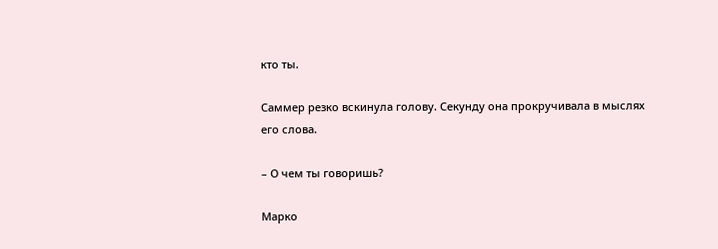кто ты.

Саммер резко вскинула голову. Секунду она прокручивала в мыслях его слова.

– О чем ты говоришь?

Марко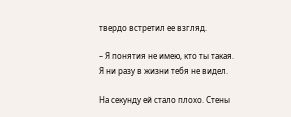твердо встретил ее взгляд.

– Я понятия не имею, кто ты такая. Я ни разу в жизни тебя не видел.

На секунду ей стало плохо. Стены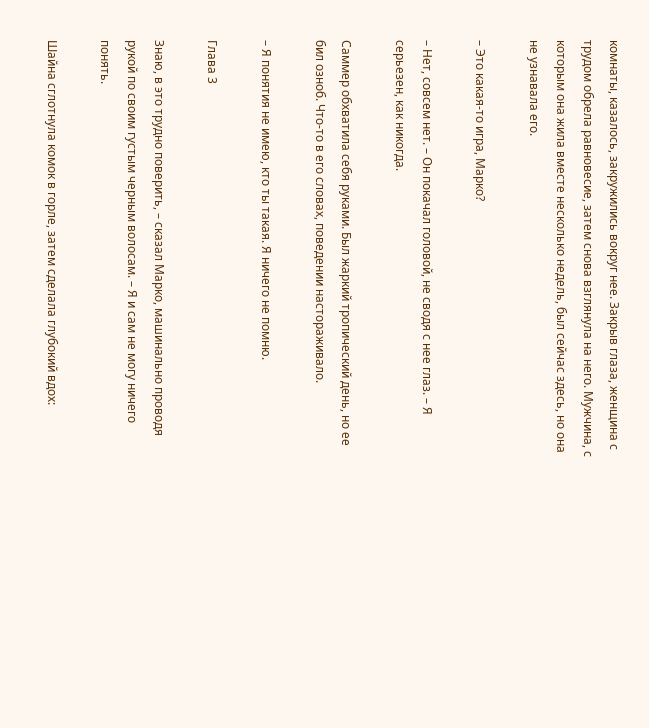комнаты, казалось, закружились вокруг нее. Закрыв глаза, женщина с трудом обрела равновесие, затем снова взглянула на него. Мужчина, с которым она жила вместе несколько недель, был сейчас здесь, но она не узнавала его.

– Это какая-то игра, Марко?

– Нет, совсем нет. – Он покачал головой, не сводя с нее глаз. – Я серьезен, как никогда.

Саммер обхватила себя руками. Был жаркий тропический день, но ее бил озноб. Что-то в его словах, поведении настораживало.

– Я понятия не имею, кто ты такая. Я ничего не помню.

Глава 3

Знаю, в это трудно поверить, – сказал Марко, машинально проводя рукой по своим густым черным волосам. – Я и сам не могу ничего понять.

Шайна сглотнула комок в горле, затем сделала глубокий вдох: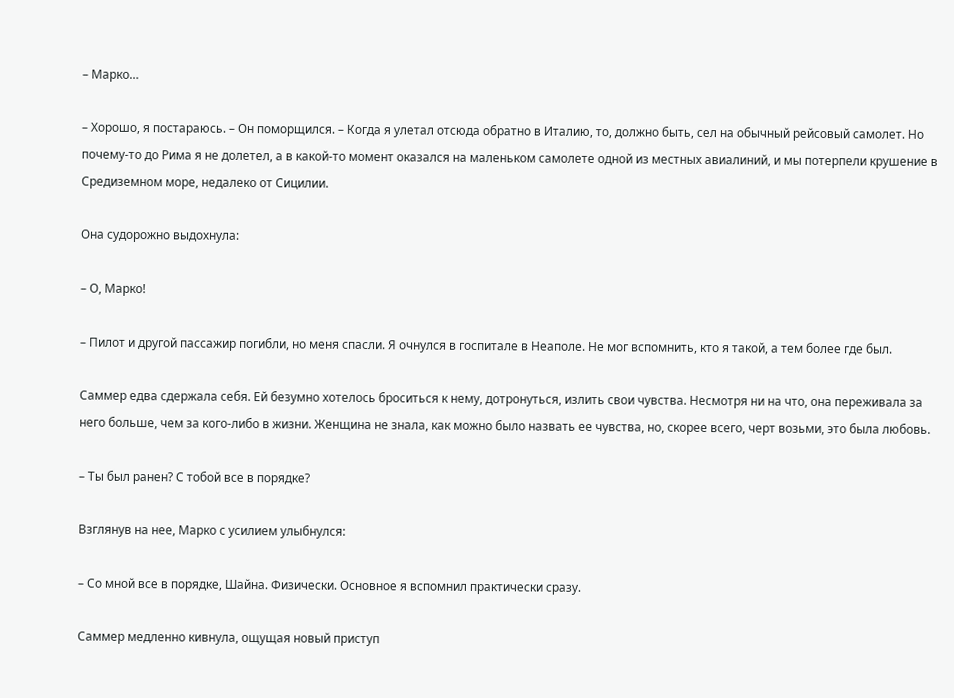– Марко…

– Хорошо, я постараюсь. – Он поморщился. – Когда я улетал отсюда обратно в Италию, то, должно быть, сел на обычный рейсовый самолет. Но почему-то до Рима я не долетел, а в какой-то момент оказался на маленьком самолете одной из местных авиалиний, и мы потерпели крушение в Средиземном море, недалеко от Сицилии.

Она судорожно выдохнула:

– О, Марко!

– Пилот и другой пассажир погибли, но меня спасли. Я очнулся в госпитале в Неаполе. Не мог вспомнить, кто я такой, а тем более где был.

Саммер едва сдержала себя. Ей безумно хотелось броситься к нему, дотронуться, излить свои чувства. Несмотря ни на что, она переживала за него больше, чем за кого-либо в жизни. Женщина не знала, как можно было назвать ее чувства, но, скорее всего, черт возьми, это была любовь.

– Ты был ранен? С тобой все в порядке?

Взглянув на нее, Марко с усилием улыбнулся:

– Со мной все в порядке, Шайна. Физически. Основное я вспомнил практически сразу.

Саммер медленно кивнула, ощущая новый приступ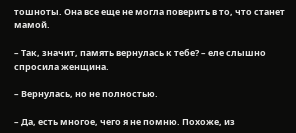тошноты. Она все еще не могла поверить в то, что станет мамой.

– Так, значит, память вернулась к тебе? – еле слышно спросила женщина.

– Вернулась, но не полностью.

– Да, есть многое, чего я не помню. Похоже, из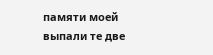памяти моей выпали те две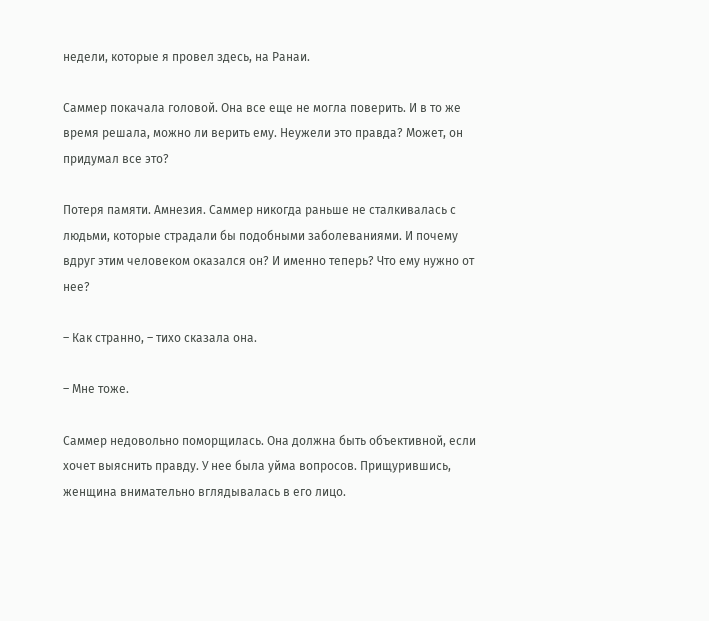недели, которые я провел здесь, на Ранаи.

Саммер покачала головой. Она все еще не могла поверить. И в то же время решала, можно ли верить ему. Неужели это правда? Может, он придумал все это?

Потеря памяти. Амнезия. Саммер никогда раньше не сталкивалась с людьми, которые страдали бы подобными заболеваниями. И почему вдруг этим человеком оказался он? И именно теперь? Что ему нужно от нее?

– Как странно, – тихо сказала она.

– Мне тоже.

Саммер недовольно поморщилась. Она должна быть объективной, если хочет выяснить правду. У нее была уйма вопросов. Прищурившись, женщина внимательно вглядывалась в его лицо.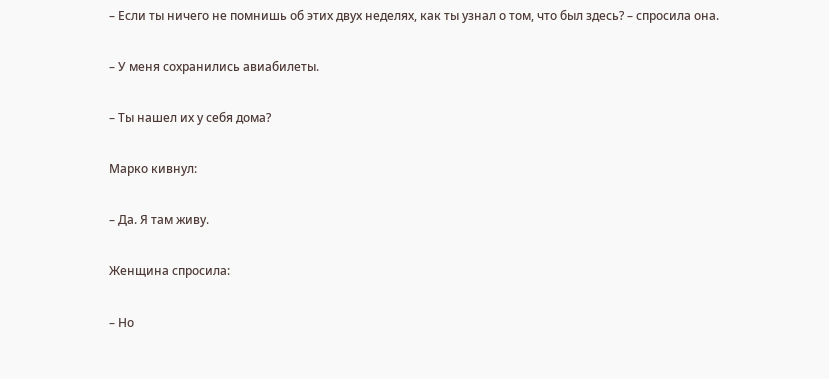– Если ты ничего не помнишь об этих двух неделях, как ты узнал о том, что был здесь? – спросила она.

– У меня сохранились авиабилеты.

– Ты нашел их у себя дома?

Марко кивнул:

– Да. Я там живу.

Женщина спросила:

– Но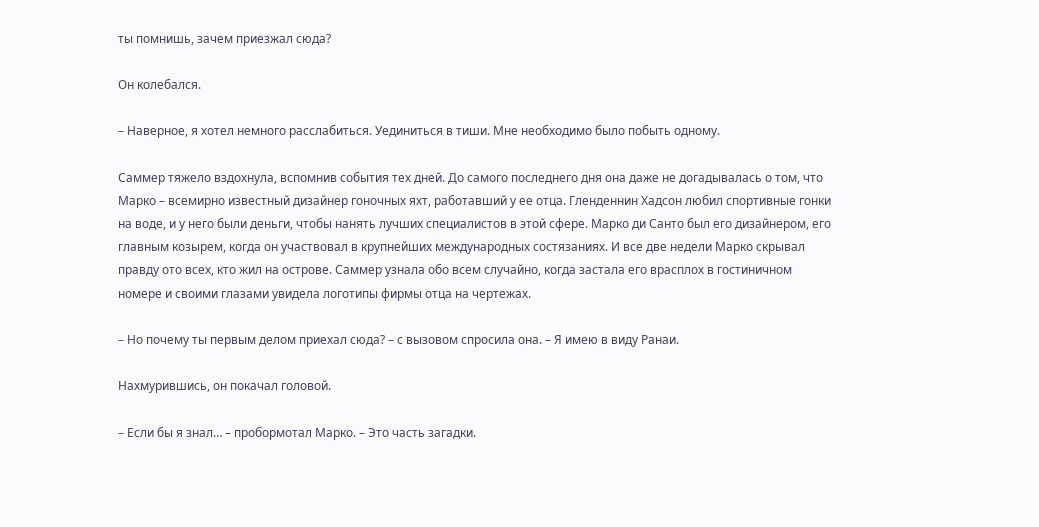ты помнишь, зачем приезжал сюда?

Он колебался.

– Наверное, я хотел немного расслабиться. Уединиться в тиши. Мне необходимо было побыть одному.

Саммер тяжело вздохнула, вспомнив события тех дней. До самого последнего дня она даже не догадывалась о том, что Марко – всемирно известный дизайнер гоночных яхт, работавший у ее отца. Гленденнин Хадсон любил спортивные гонки на воде, и у него были деньги, чтобы нанять лучших специалистов в этой сфере. Марко ди Санто был его дизайнером, его главным козырем, когда он участвовал в крупнейших международных состязаниях. И все две недели Марко скрывал правду ото всех, кто жил на острове. Саммер узнала обо всем случайно, когда застала его врасплох в гостиничном номере и своими глазами увидела логотипы фирмы отца на чертежах.

– Но почему ты первым делом приехал сюда? – с вызовом спросила она. – Я имею в виду Ранаи.

Нахмурившись, он покачал головой.

– Если бы я знал… – пробормотал Марко. – Это часть загадки.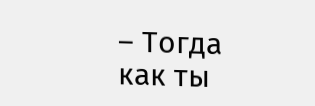– Тогда как ты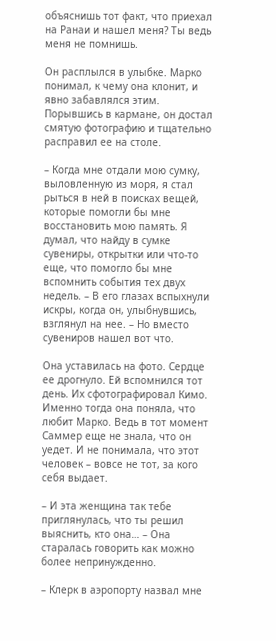объяснишь тот факт, что приехал на Ранаи и нашел меня? Ты ведь меня не помнишь.

Он расплылся в улыбке. Марко понимал, к чему она клонит, и явно забавлялся этим. Порывшись в кармане, он достал смятую фотографию и тщательно расправил ее на столе.

– Когда мне отдали мою сумку, выловленную из моря, я стал рыться в ней в поисках вещей, которые помогли бы мне восстановить мою память. Я думал, что найду в сумке сувениры, открытки или что-то еще, что помогло бы мне вспомнить события тех двух недель. – В его глазах вспыхнули искры, когда он, улыбнувшись, взглянул на нее. – Но вместо сувениров нашел вот что.

Она уставилась на фото. Сердце ее дрогнуло. Ей вспомнился тот день. Их сфотографировал Кимо. Именно тогда она поняла, что любит Марко. Ведь в тот момент Саммер еще не знала, что он уедет. И не понимала, что этот человек – вовсе не тот, за кого себя выдает.

– И эта женщина так тебе приглянулась, что ты решил выяснить, кто она… – Она старалась говорить как можно более непринужденно.

– Клерк в аэропорту назвал мне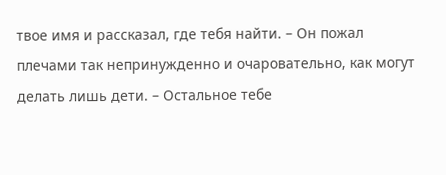твое имя и рассказал, где тебя найти. – Он пожал плечами так непринужденно и очаровательно, как могут делать лишь дети. – Остальное тебе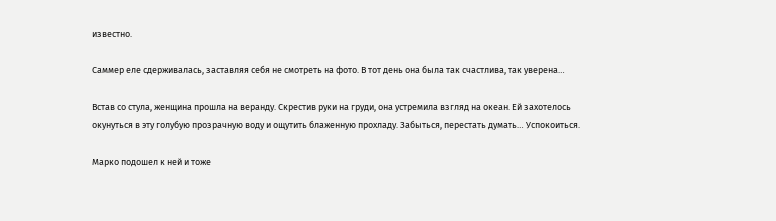известно.

Саммер еле сдерживалась, заставляя себя не смотреть на фото. В тот день она была так счастлива, так уверена…

Встав со стула, женщина прошла на веранду. Скрестив руки на груди, она устремила взгляд на океан. Ей захотелось окунуться в эту голубую прозрачную воду и ощутить блаженную прохладу. Забыться, перестать думать… Успокоиться.

Марко подошел к ней и тоже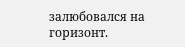залюбовался на горизонт.